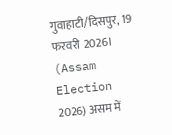गुवाहाटी/दिसपुर, 19 फरवरी 2026। (Assam Election 2026) असम में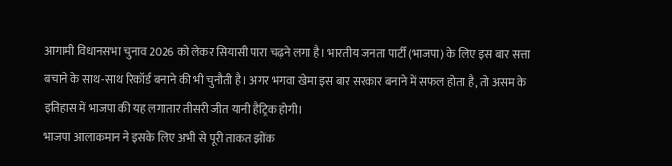आगामी विधानसभा चुनाव 2026 को लेकर सियासी पारा चढ़ने लगा है। भारतीय जनता पार्टी (भाजपा) के लिए इस बार सत्ता बचाने के साथ-साथ रिकॉर्ड बनाने की भी चुनौती है। अगर भगवा खेमा इस बार सरकार बनाने में सफल होता है, तो असम के इतिहास में भाजपा की यह लगातार तीसरी जीत यानी हैट्रिक होगी।
भाजपा आलाकमान ने इसके लिए अभी से पूरी ताकत झोंक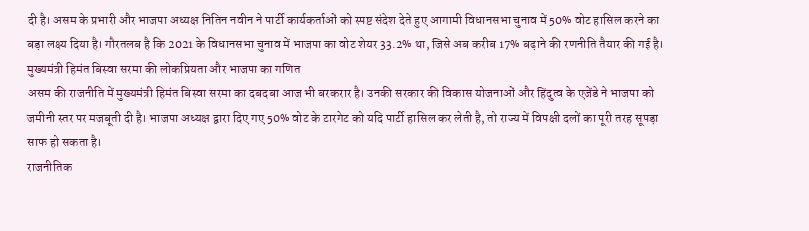दी है। असम के प्रभारी और भाजपा अध्यक्ष नितिन नवीन ने पार्टी कार्यकर्ताओं को स्पष्ट संदेश देते हुए आगामी विधानसभा चुनाव में 50% वोट हासिल करने का बड़ा लक्ष्य दिया है। गौरतलब है कि 2021 के विधानसभा चुनाव में भाजपा का वोट शेयर 33.2% था, जिसे अब करीब 17% बढ़ाने की रणनीति तैयार की गई है।
मुख्यमंत्री हिमंत बिस्वा सरमा की लोकप्रियता और भाजपा का गणित
असम की राजनीति में मुख्यमंत्री हिमंत बिस्वा सरमा का दबदबा आज भी बरकरार है। उनकी सरकार की विकास योजनाओं और हिंदुत्व के एजेंडे ने भाजपा को जमीनी स्तर पर मजबूती दी है। भाजपा अध्यक्ष द्वारा दिए गए 50% वोट के टारगेट को यदि पार्टी हासिल कर लेती है, तो राज्य में विपक्षी दलों का पूरी तरह सूपड़ा साफ हो सकता है।
राजनीतिक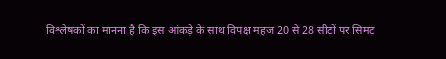विश्लेषकों का मानना है कि इस आंकड़े के साथ विपक्ष महज 20 से 28 सीटों पर सिमट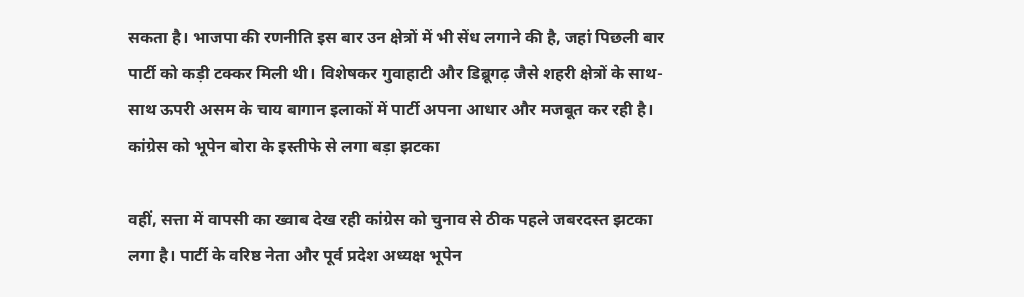सकता है। भाजपा की रणनीति इस बार उन क्षेत्रों में भी सेंध लगाने की है, जहां पिछली बार पार्टी को कड़ी टक्कर मिली थी। विशेषकर गुवाहाटी और डिब्रूगढ़ जैसे शहरी क्षेत्रों के साथ-साथ ऊपरी असम के चाय बागान इलाकों में पार्टी अपना आधार और मजबूत कर रही है।
कांग्रेस को भूपेन बोरा के इस्तीफे से लगा बड़ा झटका

वहीं, सत्ता में वापसी का ख्वाब देख रही कांग्रेस को चुनाव से ठीक पहले जबरदस्त झटका लगा है। पार्टी के वरिष्ठ नेता और पूर्व प्रदेश अध्यक्ष भूपेन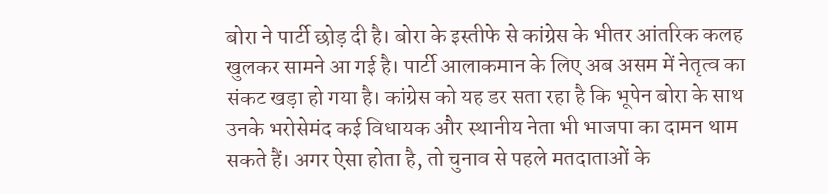बोरा ने पार्टी छोड़ दी है। बोरा के इस्तीफे से कांग्रेस के भीतर आंतरिक कलह खुलकर सामने आ गई है। पार्टी आलाकमान के लिए अब असम में नेतृत्व का संकट खड़ा हो गया है। कांग्रेस को यह डर सता रहा है कि भूपेन बोरा के साथ उनके भरोसेमंद कई विधायक और स्थानीय नेता भी भाजपा का दामन थाम सकते हैं। अगर ऐसा होता है, तो चुनाव से पहले मतदाताओं के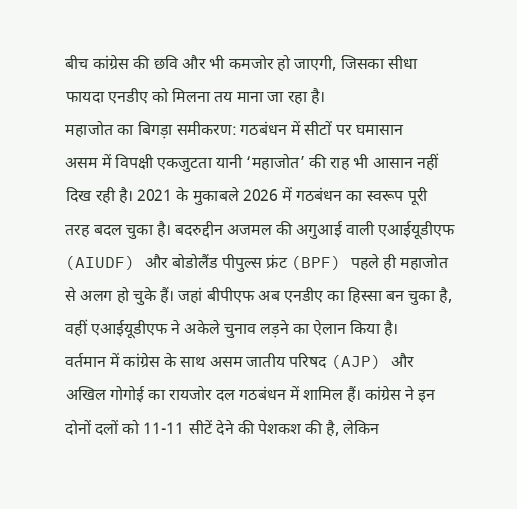बीच कांग्रेस की छवि और भी कमजोर हो जाएगी, जिसका सीधा फायदा एनडीए को मिलना तय माना जा रहा है।
महाजोत का बिगड़ा समीकरण: गठबंधन में सीटों पर घमासान
असम में विपक्षी एकजुटता यानी ‘महाजोत’ की राह भी आसान नहीं दिख रही है। 2021 के मुकाबले 2026 में गठबंधन का स्वरूप पूरी तरह बदल चुका है। बदरुद्दीन अजमल की अगुआई वाली एआईयूडीएफ (AIUDF) और बोडोलैंड पीपुल्स फ्रंट (BPF) पहले ही महाजोत से अलग हो चुके हैं। जहां बीपीएफ अब एनडीए का हिस्सा बन चुका है, वहीं एआईयूडीएफ ने अकेले चुनाव लड़ने का ऐलान किया है।
वर्तमान में कांग्रेस के साथ असम जातीय परिषद (AJP) और अखिल गोगोई का रायजोर दल गठबंधन में शामिल हैं। कांग्रेस ने इन दोनों दलों को 11-11 सीटें देने की पेशकश की है, लेकिन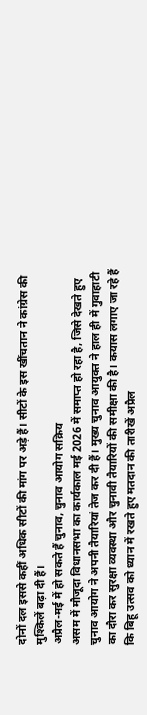दोनों दल इससे कहीं अधिक सीटों की मांग पर अड़े हैं। सीटों के इस खींचतान ने कांग्रेस की मुश्किलें बढ़ा दी हैं।
अप्रैल-मई में हो सकते हैं चुनाव, चुनाव आयोग सक्रिय
असम में मौजूदा विधानसभा का कार्यकाल मई 2026 में समाप्त हो रहा है, जिसे देखते हुए चुनाव आयोग ने अपनी तैयारियां तेज कर दी हैं। मुख्य चुनाव आयुक्त ने हाल ही में गुवाहाटी का दौरा कर सुरक्षा व्यवस्था और चुनावी तैयारियों की समीक्षा की है। कयास लगाए जा रहे हैं कि बिहू उत्सव को ध्यान में रखते हुए मतदान की तारीखें अप्रैल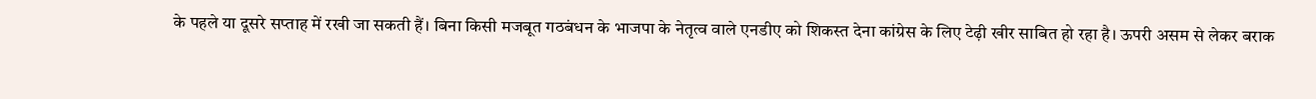के पहले या दूसरे सप्ताह में रखी जा सकती हैं। बिना किसी मजबूत गठबंधन के भाजपा के नेतृत्व वाले एनडीए को शिकस्त देना कांग्रेस के लिए टेढ़ी खीर साबित हो रहा है। ऊपरी असम से लेकर बराक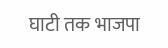घाटी तक भाजपा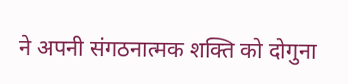ने अपनी संगठनात्मक शक्ति को दोगुना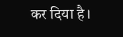कर दिया है।